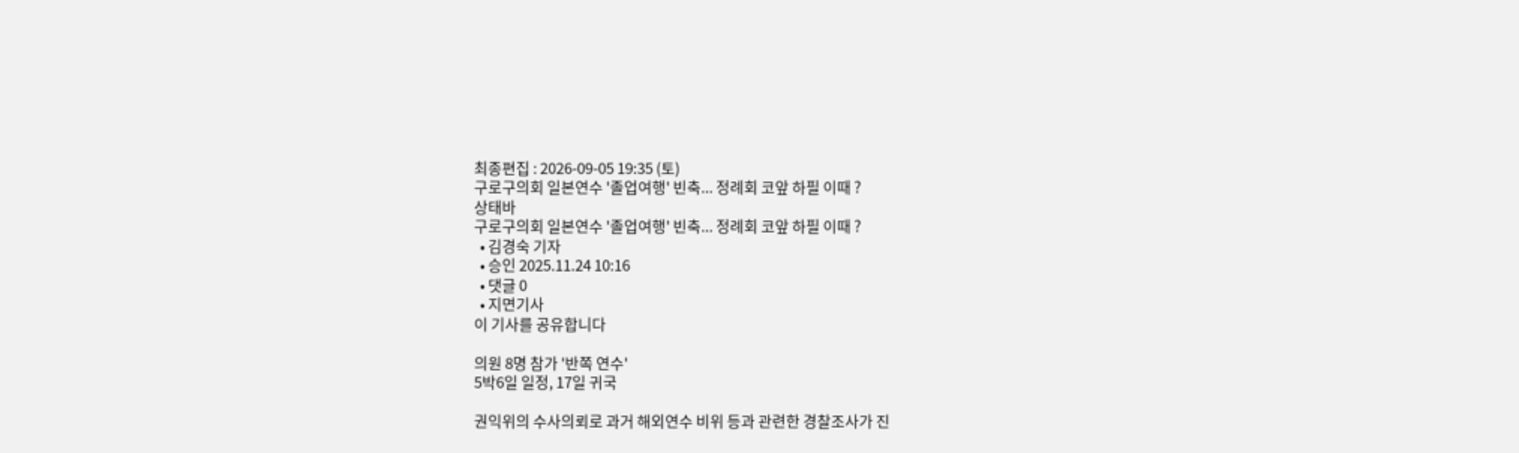최종편집 : 2026-09-05 19:35 (토)
구로구의회 일본연수 '졸업여행' 빈축... 정례회 코앞 하필 이때 ?
상태바
구로구의회 일본연수 '졸업여행' 빈축... 정례회 코앞 하필 이때 ?
  • 김경숙 기자
  • 승인 2025.11.24 10:16
  • 댓글 0
  • 지면기사
이 기사를 공유합니다

의원 8명 참가 '반쪽 연수'
5박6일 일정, 17일 귀국

권익위의 수사의뢰로 과거 해외연수 비위 등과 관련한 경찰조사가 진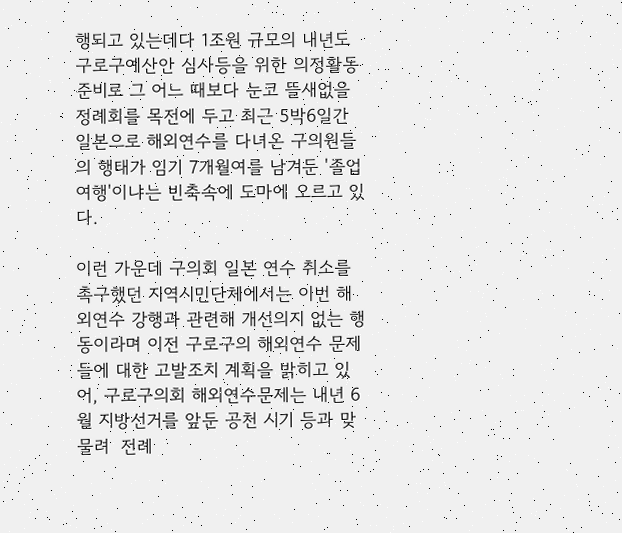행되고 있는데다 1조원 규모의 내년도 구로구예산안 심사등을 위한 의정활동준비로 그 어느 때보다 눈코 뜰새없을 정례회를 목전에 두고 최근 5박6일간 일본으로 해외연수를 다녀온 구의원들의 행태가 임기 7개월여를 남겨둔 '졸업여행'이냐는 빈축속에 도마에 오르고 있다.

이런 가운데 구의회 일본 연수 취소를 촉구했던 지역시민단체에서는 이번 해외연수 강행과 관련해 개선의지 없는 행동이라며 이전 구로구의 해외연수 문제들에 대한 고발조치 계획을 밝히고 있어, 구로구의회 해외연수문제는 내년 6월 지방선거를 앞둔 공천 시기 등과 맞물려  전례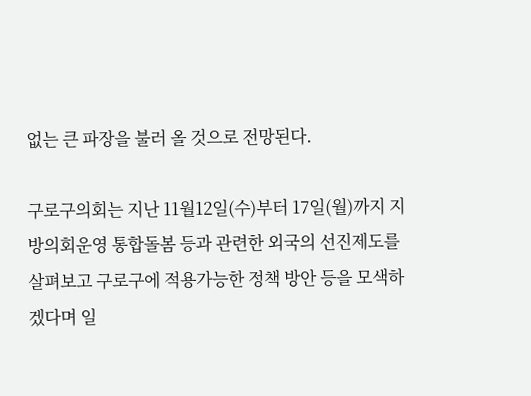없는 큰 파장을 불러 올 것으로 전망된다.

구로구의회는 지난 11월12일(수)부터 17일(월)까지 지방의회운영 통합돌봄 등과 관련한 외국의 선진제도를 살펴보고 구로구에 적용가능한 정책 방안 등을 모색하겠다며 일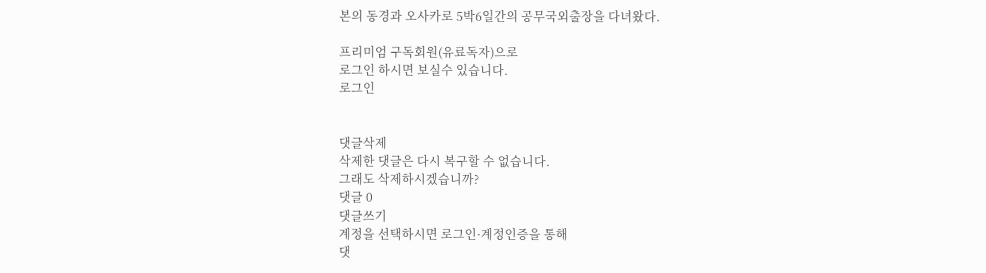본의 동경과 오사카로 5박6일간의 공무국외출장을 다녀왔다.

프리미엄 구독회원(유료독자)으로
로그인 하시면 보실수 있습니다.
로그인


댓글삭제
삭제한 댓글은 다시 복구할 수 없습니다.
그래도 삭제하시겠습니까?
댓글 0
댓글쓰기
계정을 선택하시면 로그인·계정인증을 통해
댓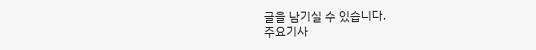글을 남기실 수 있습니다.
주요기사